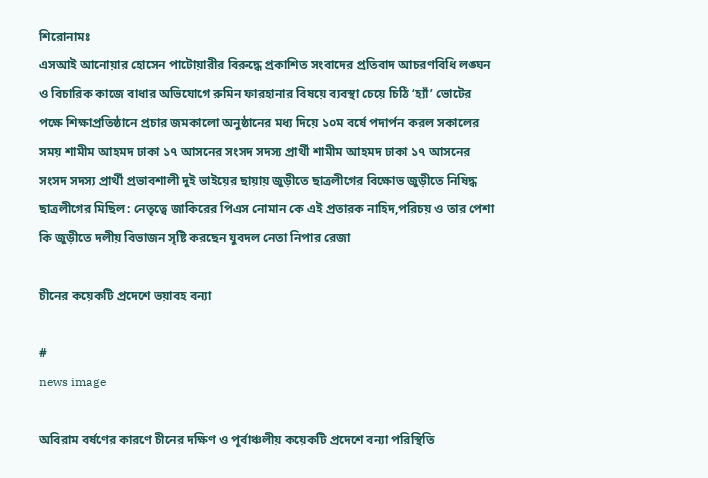শিরোনামঃ
এসআই আনোয়ার হোসেন পাটোয়ারীর বিরুদ্ধে প্রকাশিত সংবাদের প্রতিবাদ আচরণবিধি লঙ্ঘন ও বিচারিক কাজে বাধার অভিযোগে রুমিন ফারহানার বিষয়ে ব্যবস্থা চেয়ে চিঠি ‘হ্যাঁ’ ভোটের পক্ষে শিক্ষাপ্রতিষ্ঠানে প্রচার জমকালো অনুষ্ঠানের মধ্য দিয়ে ১০ম বর্ষে পদার্পন করল সকালের সময় শামীম আহমদ ঢাকা ১৭ আসনের সংসদ সদস্য প্রার্থী শামীম আহমদ ঢাকা ১৭ আসনের সংসদ সদস্য প্রার্থী প্রভাবশালী দুই ভাইয়ের ছায়ায় জুড়ীতে ছাত্রলীগের বিক্ষোভ জুড়ীতে নিষিদ্ধ ছাত্রলীগের মিছিল: নেতৃত্বে জাকিরের পিএস নোমান কে এই প্রতারক নাহিদ,পরিচয় ও তার পেশা কি জুড়ীতে দলীয় বিভাজন সৃষ্টি‌ করছেন‌ যুবদল নেতা নিপার রেজা

চীনের কয়েকটি প্রদেশে ভয়াবহ বন্যা

#
news image

অবিরাম বর্ষণের কারণে চীনের দক্ষিণ ও পূর্বাঞ্চলীয় কয়েকটি প্রদেশে বন্যা পরিস্থিতি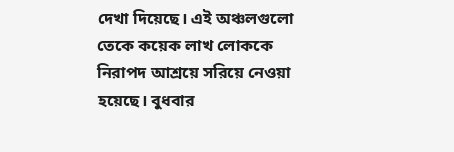দেখা দিয়েছে। এই অঞ্চলগুলো তেকে কয়েক লাখ লোককে নিরাপদ আশ্রয়ে সরিয়ে নেওয়া হয়েছে। বুধবার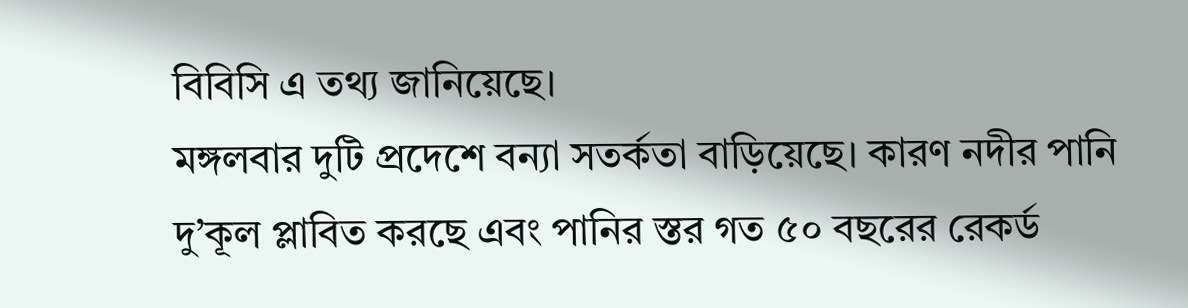বিবিসি এ তথ্য জানিয়েছে।
মঙ্গলবার দুটি প্রদেশে বন্যা সতর্কতা বাড়িয়েছে। কারণ নদীর পানি দু’কূল প্লাবিত করছে এবং পানির স্তর গত ৫০ বছরের রেকর্ড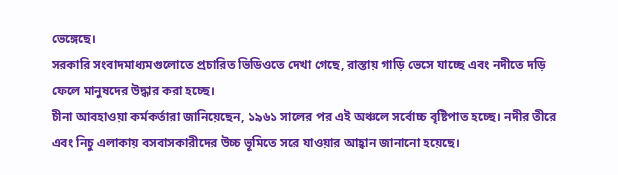ভেঙ্গেছে।
সরকারি সংবাদমাধ্যমগুলোতে প্রচারিত ভিডিওতে দেখা গেছে, রাস্তায় গাড়ি ভেসে যাচ্ছে এবং নদীতে দড়ি ফেলে মানুষদের উদ্ধার করা হচ্ছে।
চীনা আবহাওয়া কর্মকর্তারা জানিয়েছেন, ১৯৬১ সালের পর এই অঞ্চলে সর্বোচ্চ বৃষ্টিপাত হচ্ছে। নদীর তীরে এবং নিচু এলাকায় বসবাসকারীদের উচ্চ ভূমিতে সরে যাওয়ার আহ্বান জানানো হয়েছে।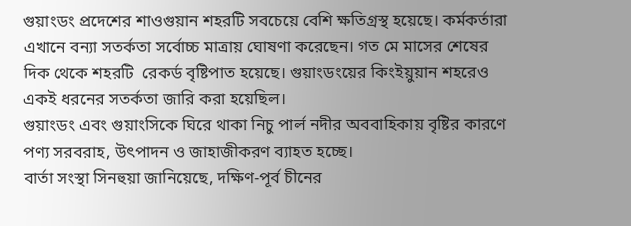গুয়াংডং প্রদেশের শাওগুয়ান শহরটি সবচেয়ে বেশি ক্ষতিগ্রস্থ হয়েছে। কর্মকর্তারা এখানে বন্যা সতর্কতা সর্বোচ্চ মাত্রায় ঘোষণা করেছেন। গত মে মাসের শেষের দিক থেকে শহরটি  রেকর্ড বৃষ্টিপাত হয়েছে। গুয়াংডংয়ের কিংইয়ুয়ান শহরেও একই ধরনের সতর্কতা জারি করা হয়েছিল।
গুয়াংডং এবং গুয়াংসিকে ঘিরে থাকা নিচু পার্ল নদীর অববাহিকায় বৃষ্টির কারণে পণ্য সরবরাহ, উৎপাদন ও জাহাজীকরণ ব্যাহত হচ্ছে।
বার্তা সংস্থা সিনহুয়া জানিয়েছে, দক্ষিণ-পূর্ব চীনের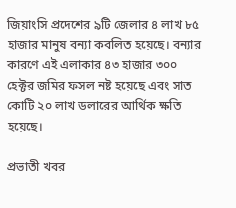জিয়াংসি প্রদেশের ৯টি জেলার ৪ লাখ ৮৫ হাজার মানুষ বন্যা কবলিত হয়েছে। বন্যার কারণে এই এলাকার ৪৩ হাজার ৩০০ হেক্টর জমির ফসল নষ্ট হয়েছে এবং সাত কোটি ২০ লাখ ডলারের আর্থিক ক্ষতি হয়েছে।

প্রভাতী খবর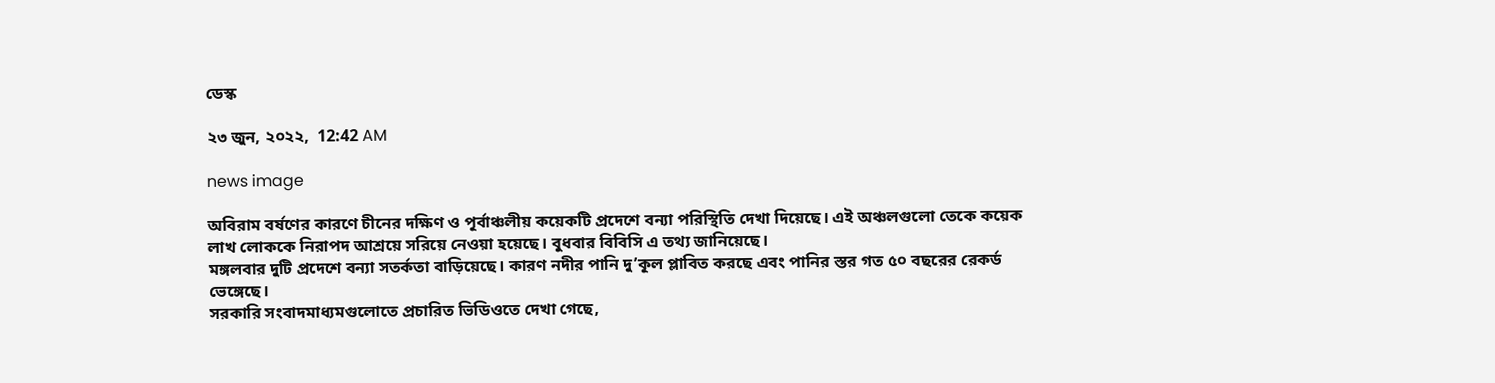ডেস্ক

২৩ জুন, ২০২২,  12:42 AM

news image

অবিরাম বর্ষণের কারণে চীনের দক্ষিণ ও পূর্বাঞ্চলীয় কয়েকটি প্রদেশে বন্যা পরিস্থিতি দেখা দিয়েছে। এই অঞ্চলগুলো তেকে কয়েক লাখ লোককে নিরাপদ আশ্রয়ে সরিয়ে নেওয়া হয়েছে। বুধবার বিবিসি এ তথ্য জানিয়েছে।
মঙ্গলবার দুটি প্রদেশে বন্যা সতর্কতা বাড়িয়েছে। কারণ নদীর পানি দু’কূল প্লাবিত করছে এবং পানির স্তর গত ৫০ বছরের রেকর্ড ভেঙ্গেছে।
সরকারি সংবাদমাধ্যমগুলোতে প্রচারিত ভিডিওতে দেখা গেছে,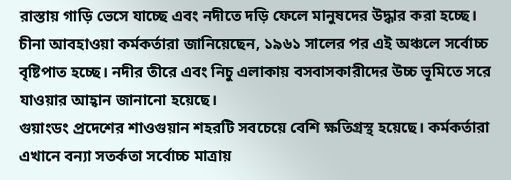রাস্তায় গাড়ি ভেসে যাচ্ছে এবং নদীতে দড়ি ফেলে মানুষদের উদ্ধার করা হচ্ছে।
চীনা আবহাওয়া কর্মকর্তারা জানিয়েছেন, ১৯৬১ সালের পর এই অঞ্চলে সর্বোচ্চ বৃষ্টিপাত হচ্ছে। নদীর তীরে এবং নিচু এলাকায় বসবাসকারীদের উচ্চ ভূমিতে সরে যাওয়ার আহ্বান জানানো হয়েছে।
গুয়াংডং প্রদেশের শাওগুয়ান শহরটি সবচেয়ে বেশি ক্ষতিগ্রস্থ হয়েছে। কর্মকর্তারা এখানে বন্যা সতর্কতা সর্বোচ্চ মাত্রায়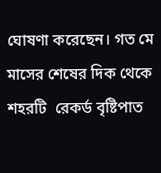ঘোষণা করেছেন। গত মে মাসের শেষের দিক থেকে শহরটি  রেকর্ড বৃষ্টিপাত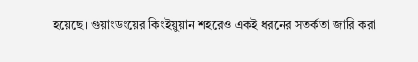হয়েছে। গুয়াংডংয়ের কিংইয়ুয়ান শহরেও একই ধরনের সতর্কতা জারি করা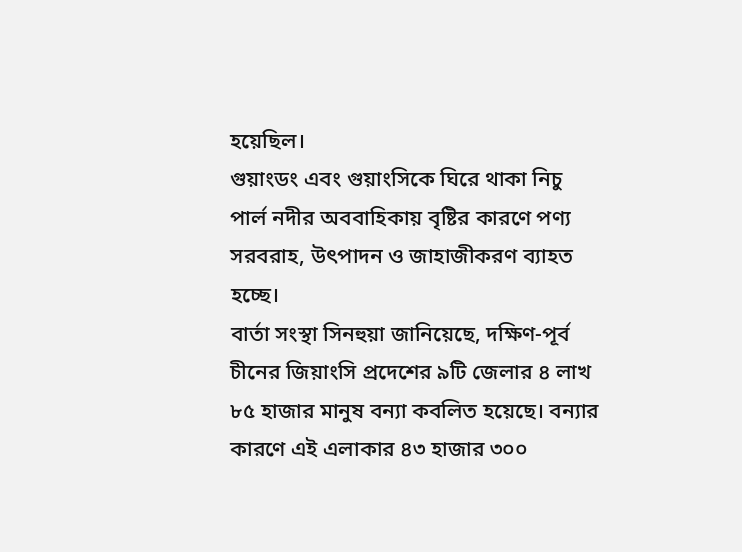হয়েছিল।
গুয়াংডং এবং গুয়াংসিকে ঘিরে থাকা নিচু পার্ল নদীর অববাহিকায় বৃষ্টির কারণে পণ্য সরবরাহ, উৎপাদন ও জাহাজীকরণ ব্যাহত হচ্ছে।
বার্তা সংস্থা সিনহুয়া জানিয়েছে, দক্ষিণ-পূর্ব চীনের জিয়াংসি প্রদেশের ৯টি জেলার ৪ লাখ ৮৫ হাজার মানুষ বন্যা কবলিত হয়েছে। বন্যার কারণে এই এলাকার ৪৩ হাজার ৩০০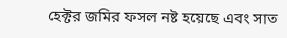হেক্টর জমির ফসল নষ্ট হয়েছে এবং সাত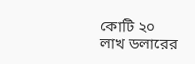কোটি ২০ লাখ ডলারের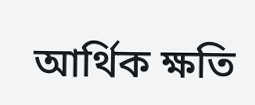আর্থিক ক্ষতি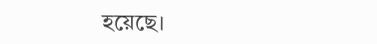হয়েছে।